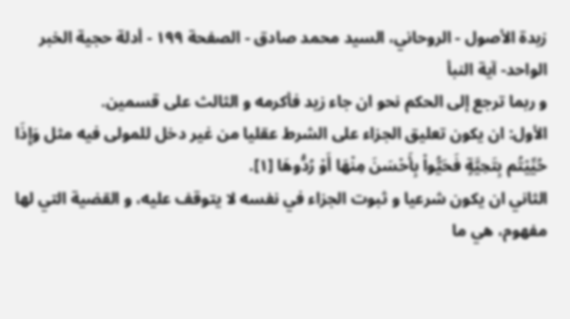زبدة الأصول - الروحاني، السيد محمد صادق - الصفحة ١٩٩ - أدلة حجية الخبر الواحد- آية النبأ
و ربما ترجع إلى الحكم نحو ان جاء زيد فأكرمه و الثالث على قسمين.
الأول: ان يكون تعليق الجزاء على الشرط عقليا من غير دخل للمولى فيه مثل وَإِذَا حُيِّيْتُم بِتَحِيَّةٍ فَحَيُّواْ بِأَحْسَنَ مِنْهَا أَوْ رُدُّوهَا [١].
الثاني ان يكون شرعيا و ثبوت الجزاء في نفسه لا يتوقف عليه، و القضية التي لها مفهوم، هي ما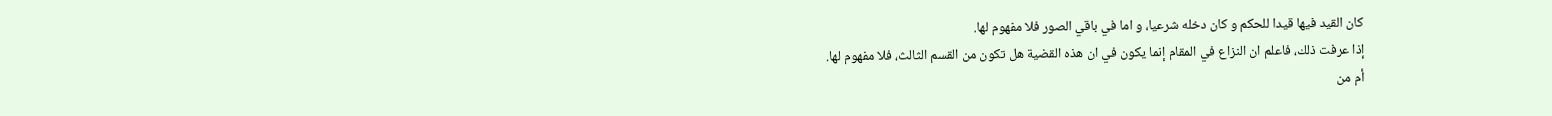كان القيد فيها قيدا للحكم و كان دخله شرعيا، و اما في باقي الصور فلا مفهوم لها.
إذا عرفت ذلك، فاعلم ان النزاع في المقام إنما يكون في ان هذه القضية هل تكون من القسم الثالث، فلا مفهوم لها.
أم من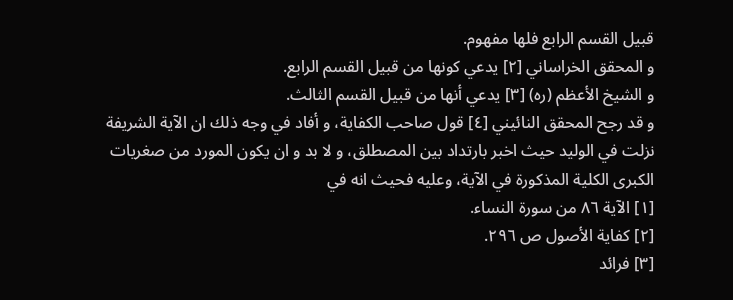قبيل القسم الرابع فلها مفهوم.
و المحقق الخراساني [٢] يدعي كونها من قبيل القسم الرابع.
و الشيخ الأعظم (ره) [٣] يدعي أنها من قبيل القسم الثالث.
و قد رجح المحقق النائيني [٤] قول صاحب الكفاية، و أفاد في وجه ذلك ان الآية الشريفة نزلت في الوليد حيث اخبر بارتداد بين المصطلق، و لا بد و ان يكون المورد من صغريات الكبرى الكلية المذكورة في الآية، وعليه فحيث انه في
[١] الآية ٨٦ من سورة النساء.
[٢] كفاية الأصول ص ٢٩٦.
[٣] فرائد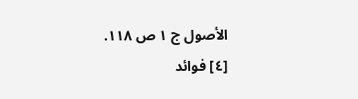الأصول ج ١ ص ١١٨.
[٤] فوائد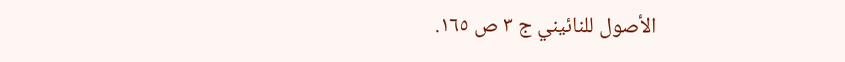الأصول للنائيني ج ٣ ص ١٦٥.